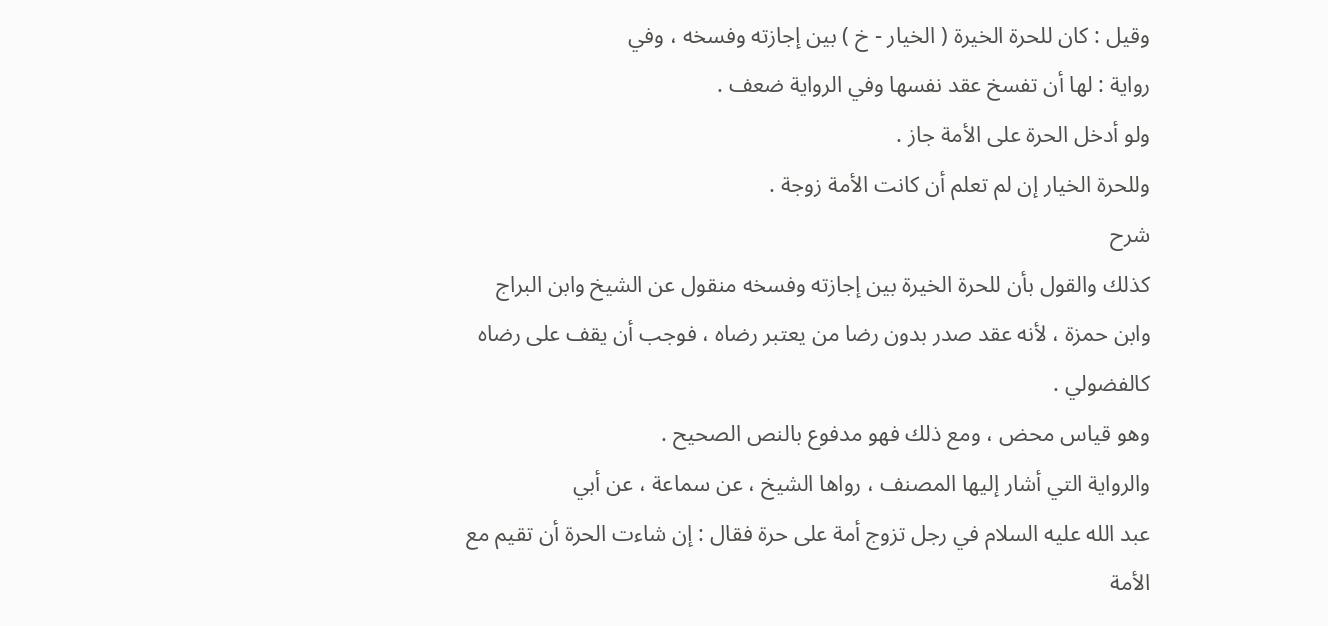وقيل : كان للحرة الخيرة ( الخيار - خ ) بين إجازته وفسخه ، وفي
رواية : لها أن تفسخ عقد نفسها وفي الرواية ضعف .
ولو أدخل الحرة على الأمة جاز .
وللحرة الخيار إن لم تعلم أن كانت الأمة زوجة .
شرح
كذلك والقول بأن للحرة الخيرة بين إجازته وفسخه منقول عن الشيخ وابن البراج
وابن حمزة ، لأنه عقد صدر بدون رضا من يعتبر رضاه ، فوجب أن يقف على رضاه
كالفضولي .
وهو قياس محض ، ومع ذلك فهو مدفوع بالنص الصحيح .
والرواية التي أشار إليها المصنف ، رواها الشيخ ، عن سماعة ، عن أبي
عبد الله عليه السلام في رجل تزوج أمة على حرة فقال : إن شاءت الحرة أن تقيم مع
الأمة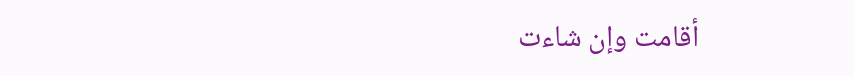أقامت وإن شاءت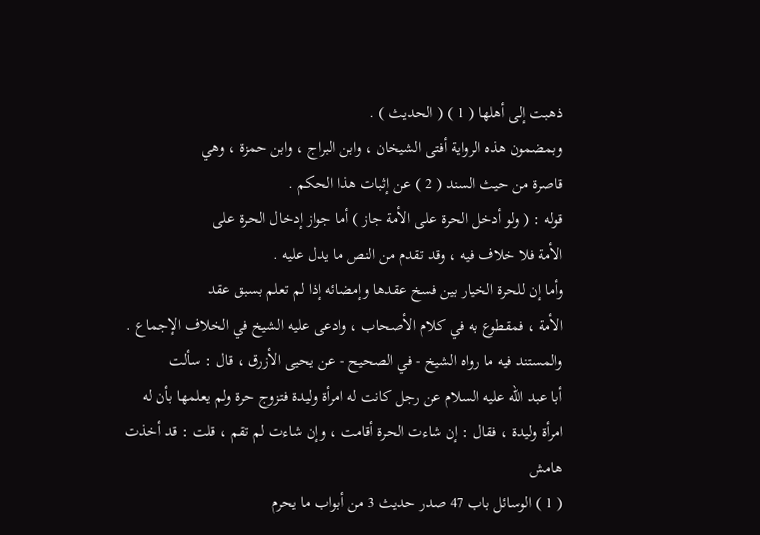ذهبت إلى أهلها ( 1 ) ( الحديث ) .
وبمضمون هذه الرواية أفتى الشيخان ، وابن البراج ، وابن حمزة ، وهي
قاصرة من حيث السند ( 2 ) عن إثبات هذا الحكم .
قوله : ( ولو أدخل الحرة على الأمة جاز ) أما جواز إدخال الحرة على
الأمة فلا خلاف فيه ، وقد تقدم من النص ما يدل عليه .
وأما إن للحرة الخيار بين فسخ عقدها وإمضائه إذا لم تعلم بسبق عقد
الأمة ، فمقطوع به في كلام الأصحاب ، وادعى عليه الشيخ في الخلاف الإجماع .
والمستند فيه ما رواه الشيخ - في الصحيح - عن يحيى الأزرق ، قال : سألت
أبا عبد الله عليه السلام عن رجل كانت له امرأة وليدة فتزوج حرة ولم يعلمها بأن له
امرأة وليدة ، فقال : إن شاءت الحرة أقامت ، وإن شاءت لم تقم ، قلت : قد أخذت
هامش
( 1 ) الوسائل باب 47 صدر حديث 3 من أبواب ما يحرم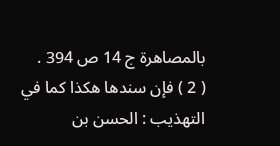بالمصاهرة ج 14 ص 394 .
( 2 ) فإن سندها هكذا كما في التهذيب : الحسن بن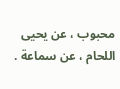محبوب ، عن يحيى اللحام ، عن سماعة .